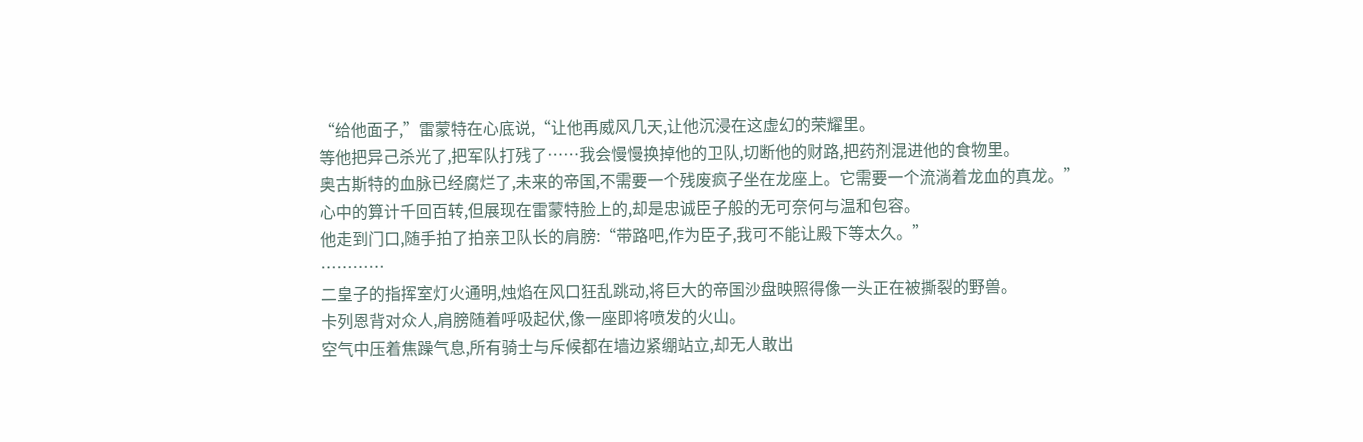“给他面子,”雷蒙特在心底说,“让他再威风几天,让他沉浸在这虚幻的荣耀里。
等他把异己杀光了,把军队打残了……我会慢慢换掉他的卫队,切断他的财路,把药剂混进他的食物里。
奥古斯特的血脉已经腐烂了,未来的帝国,不需要一个残废疯子坐在龙座上。它需要一个流淌着龙血的真龙。”
心中的算计千回百转,但展现在雷蒙特脸上的,却是忠诚臣子般的无可奈何与温和包容。
他走到门口,随手拍了拍亲卫队长的肩膀:“带路吧,作为臣子,我可不能让殿下等太久。”
…………
二皇子的指挥室灯火通明,烛焰在风口狂乱跳动,将巨大的帝国沙盘映照得像一头正在被撕裂的野兽。
卡列恩背对众人,肩膀随着呼吸起伏,像一座即将喷发的火山。
空气中压着焦躁气息,所有骑士与斥候都在墙边紧绷站立,却无人敢出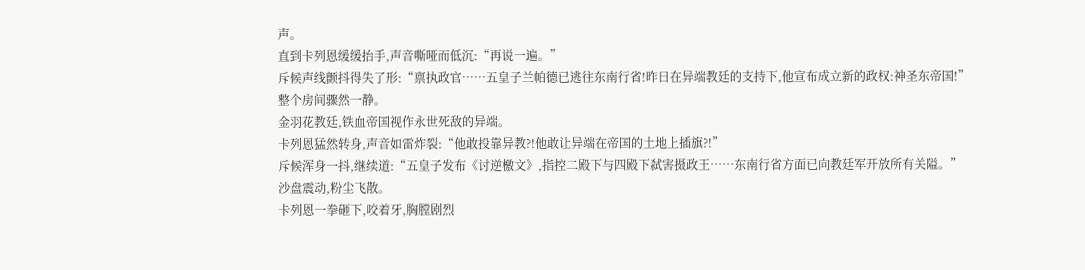声。
直到卡列恩缓缓抬手,声音嘶哑而低沉:“再说一遍。”
斥候声线颤抖得失了形:“禀执政官……五皇子兰帕德已逃往东南行省!昨日在异端教廷的支持下,他宣布成立新的政权:神圣东帝国!”
整个房间骤然一静。
金羽花教廷,铁血帝国视作永世死敌的异端。
卡列恩猛然转身,声音如雷炸裂:“他敢投靠异教?!他敢让异端在帝国的土地上插旗?!”
斥候浑身一抖,继续道:“五皇子发布《讨逆檄文》,指控二殿下与四殿下弑害摄政王……东南行省方面已向教廷军开放所有关隘。”
沙盘震动,粉尘飞散。
卡列恩一拳砸下,咬着牙,胸膛剧烈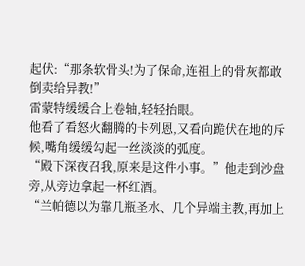起伏:“那条软骨头!为了保命,连祖上的骨灰都敢倒卖给异教!”
雷蒙特缓缓合上卷轴,轻轻抬眼。
他看了看怒火翻腾的卡列恩,又看向跪伏在地的斥候,嘴角缓缓勾起一丝淡淡的弧度。
“殿下深夜召我,原来是这件小事。”他走到沙盘旁,从旁边拿起一杯红酒。
“兰帕德以为靠几瓶圣水、几个异端主教,再加上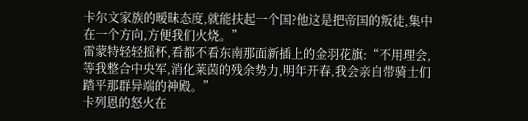卡尔文家族的暧昧态度,就能扶起一个国?他这是把帝国的叛徒,集中在一个方向,方便我们火烧。”
雷蒙特轻轻摇杯,看都不看东南那面新插上的金羽花旗:“不用理会,等我整合中央军,消化莱茵的残余势力,明年开春,我会亲自带骑士们踏平那群异端的神殿。”
卡列恩的怒火在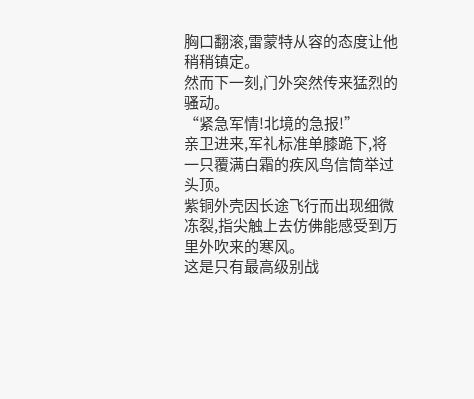胸口翻滚,雷蒙特从容的态度让他稍稍镇定。
然而下一刻,门外突然传来猛烈的骚动。
“紧急军情!北境的急报!”
亲卫进来,军礼标准单膝跪下,将一只覆满白霜的疾风鸟信筒举过头顶。
紫铜外壳因长途飞行而出现细微冻裂,指尖触上去仿佛能感受到万里外吹来的寒风。
这是只有最高级别战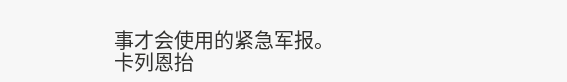事才会使用的紧急军报。
卡列恩抬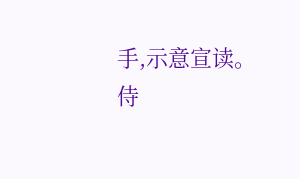手,示意宣读。
侍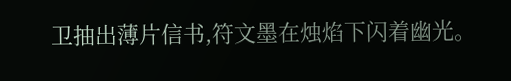卫抽出薄片信书,符文墨在烛焰下闪着幽光。